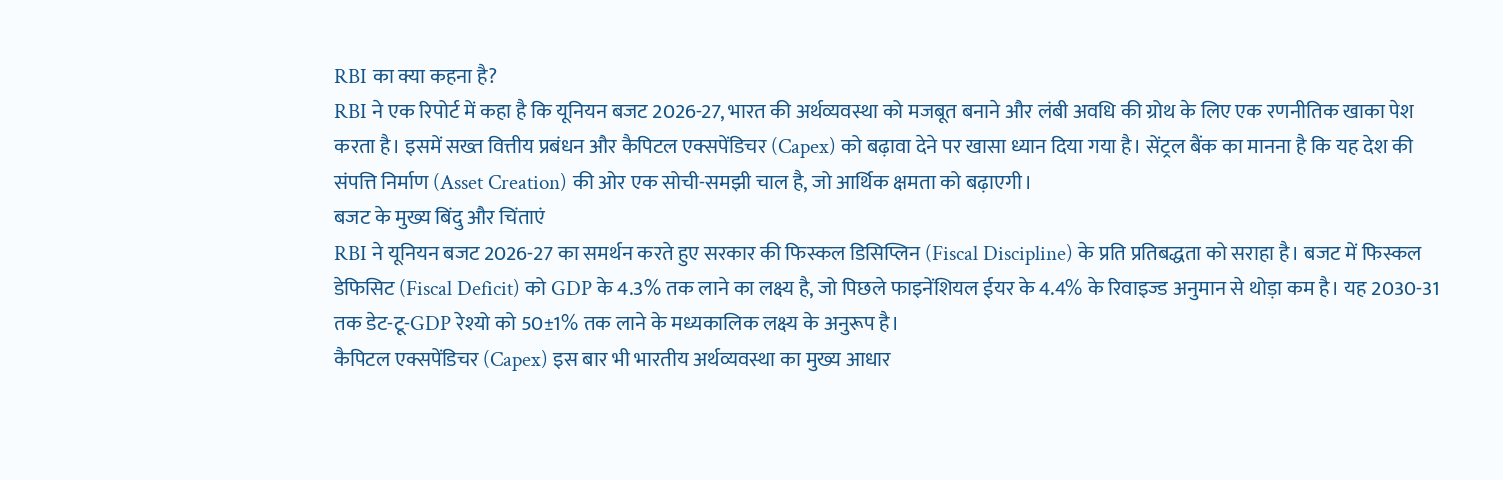RBI का क्या कहना है?
RBI ने एक रिपोर्ट में कहा है कि यूनियन बजट 2026-27, भारत की अर्थव्यवस्था को मजबूत बनाने और लंबी अवधि की ग्रोथ के लिए एक रणनीतिक खाका पेश करता है। इसमें सख्त वित्तीय प्रबंधन और कैपिटल एक्सपेंडिचर (Capex) को बढ़ावा देने पर खासा ध्यान दिया गया है। सेंट्रल बैंक का मानना है कि यह देश की संपत्ति निर्माण (Asset Creation) की ओर एक सोची-समझी चाल है, जो आर्थिक क्षमता को बढ़ाएगी।
बजट के मुख्य बिंदु और चिंताएं
RBI ने यूनियन बजट 2026-27 का समर्थन करते हुए सरकार की फिस्कल डिसिप्लिन (Fiscal Discipline) के प्रति प्रतिबद्धता को सराहा है। बजट में फिस्कल डेफिसिट (Fiscal Deficit) को GDP के 4.3% तक लाने का लक्ष्य है, जो पिछले फाइनेंशियल ईयर के 4.4% के रिवाइज्ड अनुमान से थोड़ा कम है। यह 2030-31 तक डेट-टू-GDP रेश्यो को 50±1% तक लाने के मध्यकालिक लक्ष्य के अनुरूप है।
कैपिटल एक्सपेंडिचर (Capex) इस बार भी भारतीय अर्थव्यवस्था का मुख्य आधार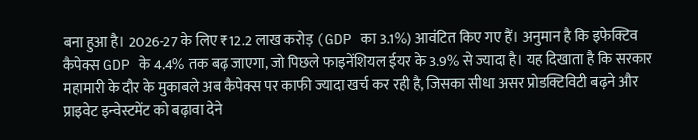बना हुआ है। 2026-27 के लिए ₹12.2 लाख करोड़ (GDP का 3.1%) आवंटित किए गए हैं। अनुमान है कि इफेक्टिव कैपेक्स GDP के 4.4% तक बढ़ जाएगा, जो पिछले फाइनेंशियल ईयर के 3.9% से ज्यादा है। यह दिखाता है कि सरकार महामारी के दौर के मुकाबले अब कैपेक्स पर काफी ज्यादा खर्च कर रही है, जिसका सीधा असर प्रोडक्टिविटी बढ़ने और प्राइवेट इन्वेस्टमेंट को बढ़ावा देने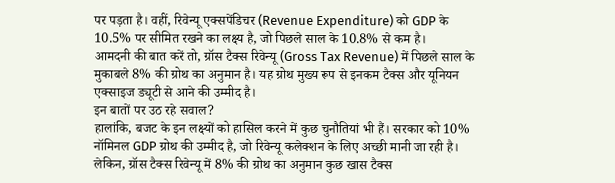पर पड़ता है। वहीं, रिवेन्यू एक्सपेंडिचर (Revenue Expenditure) को GDP के 10.5% पर सीमित रखने का लक्ष्य है, जो पिछले साल के 10.8% से कम है।
आमदनी की बात करें तो, ग्रॉस टैक्स रिवेन्यू (Gross Tax Revenue) में पिछले साल के मुकाबले 8% की ग्रोथ का अनुमान है। यह ग्रोथ मुख्य रूप से इनकम टैक्स और यूनियन एक्साइज ड्यूटी से आने की उम्मीद है।
इन बातों पर उठ रहे सवाल?
हालांकि, बजट के इन लक्ष्यों को हासिल करने में कुछ चुनौतियां भी हैं। सरकार को 10% नॉमिनल GDP ग्रोथ की उम्मीद है, जो रिवेन्यू कलेक्शन के लिए अच्छी मानी जा रही है। लेकिन, ग्रॉस टैक्स रिवेन्यू में 8% की ग्रोथ का अनुमान कुछ खास टैक्स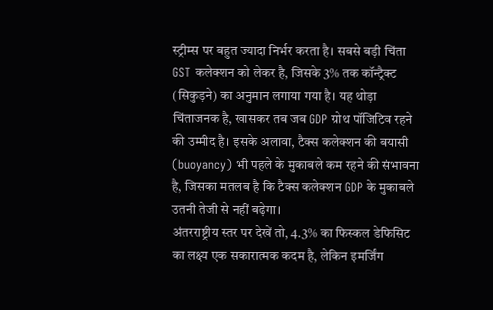स्ट्रीम्स पर बहुत ज्यादा निर्भर करता है। सबसे बड़ी चिंता GST कलेक्शन को लेकर है, जिसके 3% तक कॉन्ट्रैक्ट (सिकुड़ने) का अनुमान लगाया गया है। यह थोड़ा चिंताजनक है, खासकर तब जब GDP ग्रोथ पॉजिटिव रहने की उम्मीद है। इसके अलावा, टैक्स कलेक्शन की बयासी (buoyancy) भी पहले के मुकाबले कम रहने की संभावना है, जिसका मतलब है कि टैक्स कलेक्शन GDP के मुकाबले उतनी तेजी से नहीं बढ़ेगा।
अंतरराष्ट्रीय स्तर पर देखें तो, 4.3% का फिस्कल डेफिसिट का लक्ष्य एक सकारात्मक कदम है, लेकिन इमर्जिंग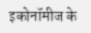इकोनॉमीज के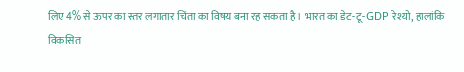लिए 4% से ऊपर का स्तर लगातार चिंता का विषय बना रह सकता है। भारत का डेट-टू-GDP रेश्यो, हालांकि विकसित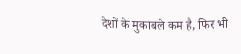देशों के मुकाबले कम है, फिर भी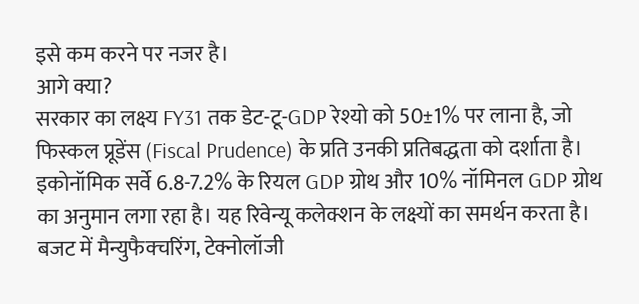इसे कम करने पर नजर है।
आगे क्या?
सरकार का लक्ष्य FY31 तक डेट-टू-GDP रेश्यो को 50±1% पर लाना है, जो फिस्कल प्रूडेंस (Fiscal Prudence) के प्रति उनकी प्रतिबद्धता को दर्शाता है। इकोनॉमिक सर्वे 6.8-7.2% के रियल GDP ग्रोथ और 10% नॉमिनल GDP ग्रोथ का अनुमान लगा रहा है। यह रिवेन्यू कलेक्शन के लक्ष्यों का समर्थन करता है। बजट में मैन्युफैक्चरिंग, टेक्नोलॉजी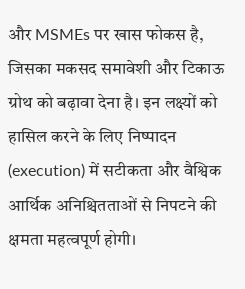और MSMEs पर खास फोकस है, जिसका मकसद समावेशी और टिकाऊ ग्रोथ को बढ़ावा देना है। इन लक्ष्यों को हासिल करने के लिए निष्पादन (execution) में सटीकता और वैश्विक आर्थिक अनिश्चितताओं से निपटने की क्षमता महत्वपूर्ण होगी।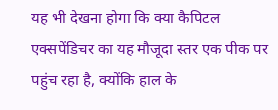यह भी देखना होगा कि क्या कैपिटल एक्सपेंडिचर का यह मौजूदा स्तर एक पीक पर पहुंच रहा है, क्योंकि हाल के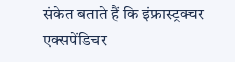संकेत बताते हैं कि इंफ्रास्ट्रक्चर एक्सपेंडिचर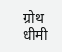ग्रोथ धीमी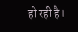हो रही है।